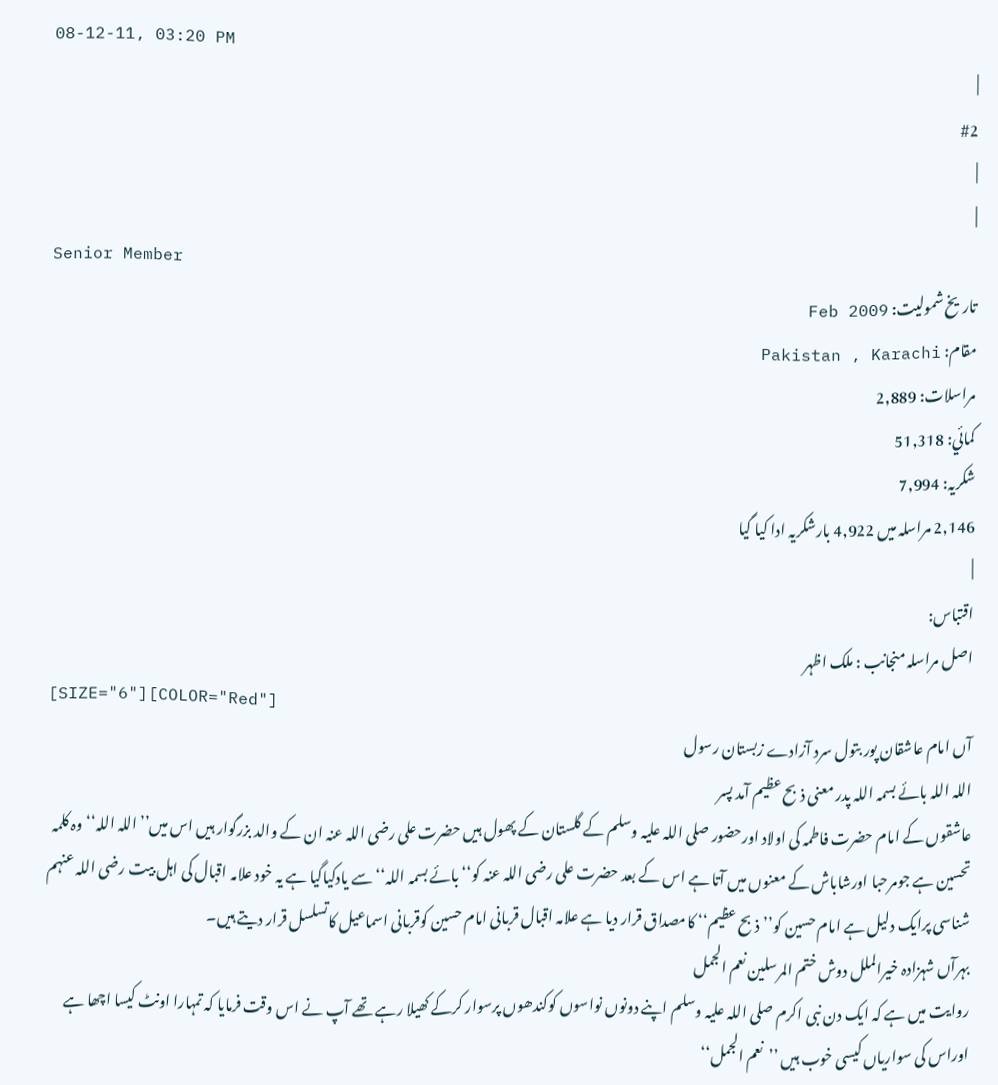08-12-11, 03:20 PM
|
#2
|
|
Senior Member
تاریخ شمولیت: Feb 2009
مقام: Pakistan , Karachi
مراسلات: 2,889
کمائي: 51,318
شکریہ: 7,994
2,146 مراسلہ میں 4,922 بارشکریہ ادا کیا گیا
|
اقتباس:
اصل مراسلہ منجانب : ملک اظہر
[SIZE="6"][COLOR="Red"]
آں امام عاشقان پور بتول سرد آزادے زبستان رسول
اللہ اللہ بائے بسمہ اللہ پدر معنی ذبح عظیم آمد پسر
عاشقوں کے امام حضرت فاطمہ کی اولاد اورحضور صلی اللہ علیہ وسلم کے گلستان کے پھول ہیں حضرت علی رضی اللہ عنہ ان کے والد بزرگوار ہیں اس میں’’اللہ اللہ‘‘وہ کلمہ تحسین ہے جومرحبا اورشاباش کے معنوں میں آتا ہے اس کے بعد حضرت علی رضی اللہ عنہ کو‘‘بائے بسمہ اللہ‘‘ سے یادکیاگیا ہے یہ خود علامہ اقبال کی اہل بیت رضی اللہ عنہم شناسی پرایک دلیل ہے امام حسین کو’’ذبح عظیم‘‘ کامصداق قرار دیا ہے علامہ اقبال قربانی امام حسین کوقربانی اسماعیل کاتسلسل قرار دیتے ہیں۔
بہرآں شہزادہ خیرالملل دوش ختم المرسلین نعم الجمل
روایت میں ہے کہ ایک دن نبی اکرم صلی اللہ علیہ وسلم اپنے دونوں نواسوں کوکندھوں پرسوار کرکے کھیلا رہے تھے آپ نے اس وقت فرمایا کہ تمہارا اونٹ کیسا اچھا ہے اوراس کی سواریاں کیسی خوب ہیں ’’نعم الجمل‘‘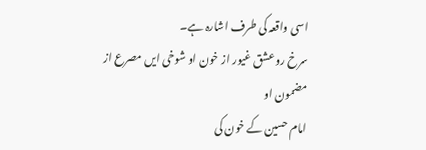اسی واقعہ کی طرف اشارہ ہے۔
سرخ رو عشق غیور از خون او شوخی ایں مصرع از مضمون او
امام حسین کے خون کی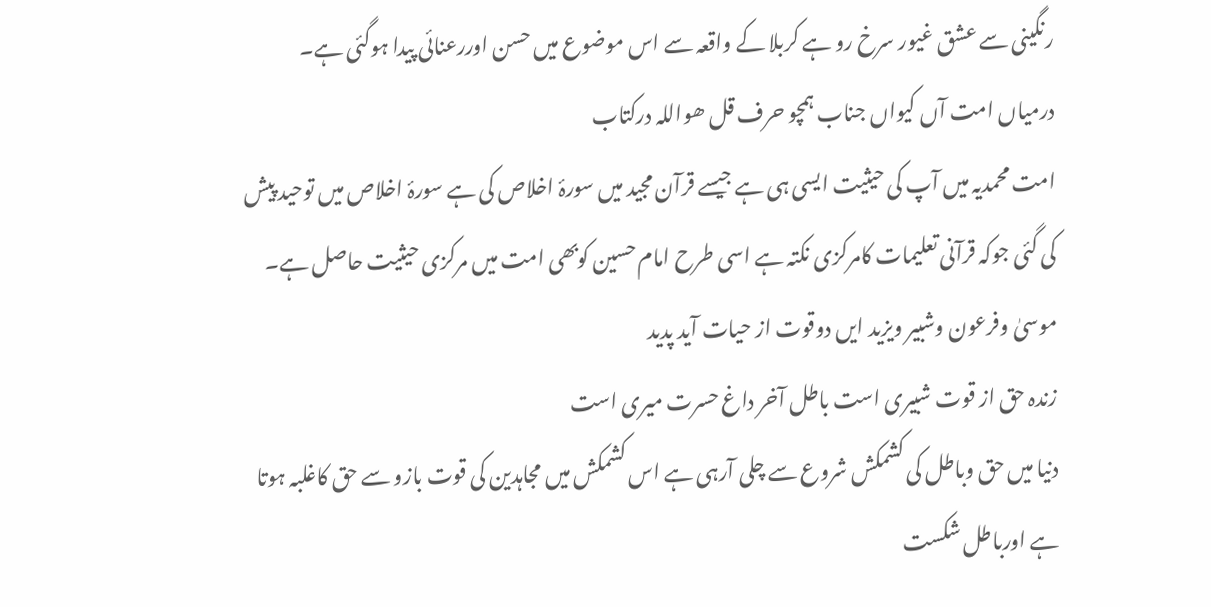رنگینی سے عشق غیور سرخ رو ہے کربلا کے واقعہ سے اس موضوع میں حسن اوررعنائی پیدا ہوگئی ہے۔
درمیاں امت آں کیواں جناب ہمچو حرف قل ھواللہ درکتاب
امت محمدیہ میں آپ کی حیثیت ایسی ہی ہے جیسے قرآن مجید میں سورۂ اخلاص کی ہے سورۂ اخلاص میں توحید پیش کی گئی جوکہ قرآنی تعلیمات کامرکزی نکتہ ہے اسی طرح امام حسین کوبھی امت میں مرکزی حیثیت حاصل ہے۔
موسیٰ وفرعون وشبیر ویزید ایں دوقوت از حیات آید پدید
زندہ حق از قوت شبیری است باطل آخر داغ حسرت میری است
دنیا میں حق وباطل کی کشمکش شروع سے چلی آرہی ہے اس کشمکش میں مجاہدین کی قوت بازو سے حق کاغلبہ ہوتا ہے اورباطل شکست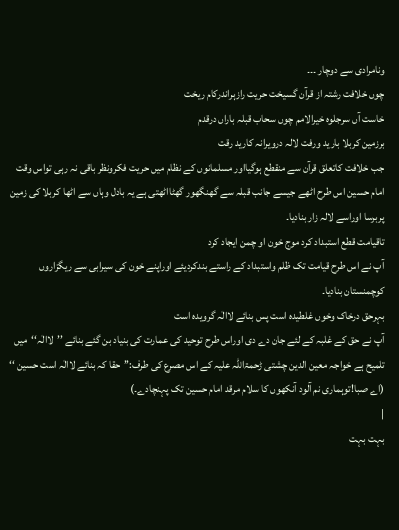ونامرادی سے دوچار ۔۔۔
چوں خلافت رشتہ از قرآن گسیخت حریت رازہراندرکام ریخت
خاست آں سرجلوہ خیرالامم چوں سحاب قبلہ باراں درقدم
برزمین کربلا بارید ورفت لالہ درویرانہ کارید رقت
جب خلافت کاتعلق قرآن سے منقطع ہوگیااور مسلمانوں کے نظام میں حریت فکرونظر باقی نہ رہی تواس وقت امام حسین اس طرح اٹھے جیسے جانب قبلہ سے گھنگھور گھٹااٹھتی ہے یہ بادل وہاں سے اٹھا کربلا کی زمین پربرسا اوراسے لالہ زار بنادیا۔
تاقیامت قطع استبداد کرد موج خون او چمن ایجاد کرد
آپ نے اس طرح قیامت تک ظلم واستبداد کے راستے بندکردیئے اوراپنے خون کی سیرابی سے ریگزاروں کوچمنستان بنادیا۔
بہرحق درخاک وخوں غلطیدہ است پس بنائے لاالٰہ گرویدہ است
آپ نے حق کے غلبہ کے لئے جان دے دی اوراس طرح توحید کی عمارت کی بنیاد بن گئے بنائے ’’لاالٰہ‘‘میں تلمیح ہے خواجہ معین الدین چشتی ڑحمۃاللہ علیہ کے اس مصرع کی طرف:’’حقا کہ بنائے لاالٰہ است حسین ‘‘
(اے صبا!توہماری نم آلود آنکھوں کا سلام مرقد امام حسین تک پہنچادے۔)
|
بہت بہت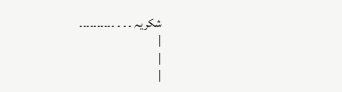شکریہ ۔ ۔ ۔ ۔۔۔۔۔۔۔۔۔۔
|
|
|